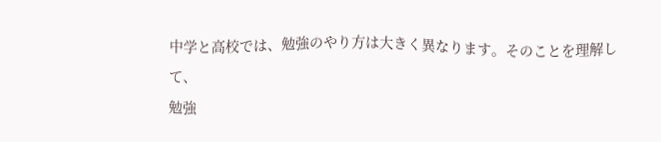中学と高校では、勉強のやり方は大きく異なります。そのことを理解して、
勉強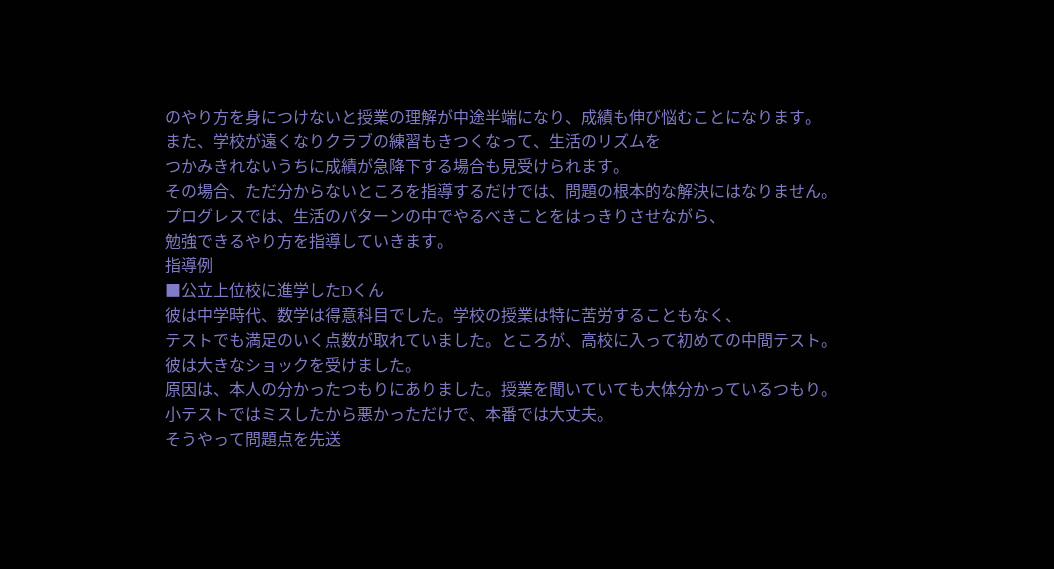のやり方を身につけないと授業の理解が中途半端になり、成績も伸び悩むことになります。
また、学校が遠くなりクラブの練習もきつくなって、生活のリズムを
つかみきれないうちに成績が急降下する場合も見受けられます。
その場合、ただ分からないところを指導するだけでは、問題の根本的な解決にはなりません。
プログレスでは、生活のパターンの中でやるべきことをはっきりさせながら、
勉強できるやり方を指導していきます。
指導例
■公立上位校に進学したDくん
彼は中学時代、数学は得意科目でした。学校の授業は特に苦労することもなく、
テストでも満足のいく点数が取れていました。ところが、高校に入って初めての中間テスト。
彼は大きなショックを受けました。
原因は、本人の分かったつもりにありました。授業を聞いていても大体分かっているつもり。
小テストではミスしたから悪かっただけで、本番では大丈夫。
そうやって問題点を先送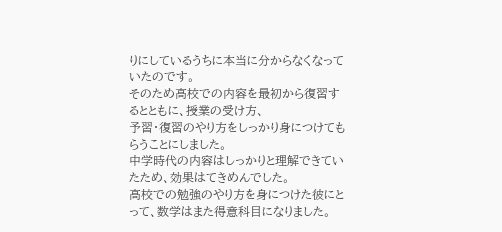りにしているうちに本当に分からなくなっていたのです。
そのため高校での内容を最初から復習するとともに、授業の受け方、
予習・復習のやり方をしっかり身につけてもらうことにしました。
中学時代の内容はしっかりと理解できていたため、効果はてきめんでした。
高校での勉強のやり方を身につけた彼にとって、数学はまた得意科目になりました。